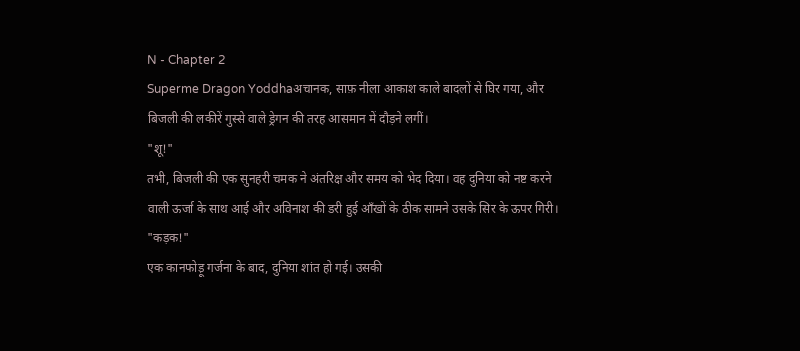N - Chapter 2
Superme Dragon Yoddhaअचानक, साफ़ नीला आकाश काले बादलों से घिर गया, और बिजली की लकीरें गुस्से वाले ड्रेगन की तरह आसमान में दौड़ने लगीं।
"शू!"
तभी, बिजली की एक सुनहरी चमक ने अंतरिक्ष और समय को भेद दिया। वह दुनिया को नष्ट करने वाली ऊर्जा के साथ आई और अविनाश की डरी हुई आँखों के ठीक सामने उसके सिर के ऊपर गिरी।
"कड़क!"
एक कानफोड़ू गर्जना के बाद, दुनिया शांत हो गई। उसकी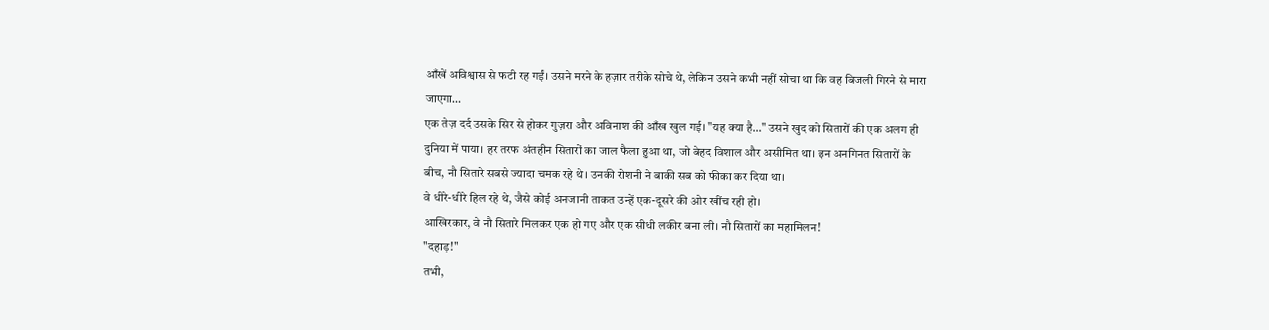आँखें अविश्वास से फटी रह गईं। उसने मरने के हज़ार तरीके सोचे थे, लेकिन उसने कभी नहीं सोचा था कि वह बिजली गिरने से मारा जाएगा…
एक तेज़ दर्द उसके सिर से होकर गुज़रा और अविनाश की आँख खुल गई। "यह क्या है..." उसने खुद को सितारों की एक अलग ही दुनिया में पाया। हर तरफ अंतहीन सितारों का जाल फैला हुआ था, जो बेहद विशाल और असीमित था। इन अनगिनत सितारों के बीच, नौ सितारे सबसे ज्यादा चमक रहे थे। उनकी रोशनी ने बाकी सब को फीका कर दिया था।
वे धीरे-धीरे हिल रहे थे, जैसे कोई अनजानी ताकत उन्हें एक-दूसरे की ओर खींच रही हो।
आखिरकार, वे नौ सितारे मिलकर एक हो गए और एक सीधी लकीर बना ली। नौ सितारों का महामिलन!
"दहाड़!"
तभी,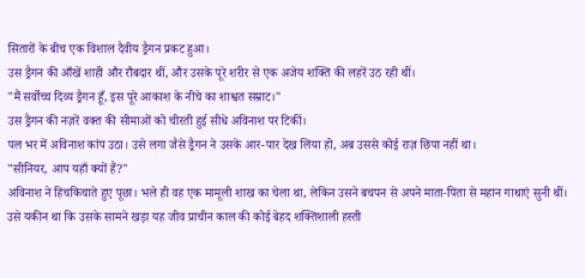सितारों के बीच एक विशाल दैवीय ड्रैगन प्रकट हुआ।
उस ड्रैगन की आँखें शाही और रौबदार थीं, और उसके पूरे शरीर से एक अजेय शक्ति की लहरें उठ रही थीं।
"मैं सर्वोच्च दिव्य ड्रैगन हूँ, इस पूरे आकाश के नीचे का शाश्वत सम्राट।"
उस ड्रैगन की नज़रें वक्त की सीमाओं को चीरती हुई सीधे अविनाश पर टिकीं।
पल भर में अविनाश कांप उठा। उसे लगा जैसे ड्रैगन ने उसके आर-पार देख लिया हो, अब उससे कोई राज़ छिपा नहीं था।
"सीनियर, आप यहाँ क्यों हैं?"
अविनाश ने हिचकिचाते हुए पूछा। भले ही वह एक मामूली शाख का चेला था, लेकिन उसने बचपन से अपने माता-पिता से महान गाथाएं सुनी थीं। उसे यकीन था कि उसके सामने खड़ा यह जीव प्राचीन काल की कोई बेहद शक्तिशाली हस्ती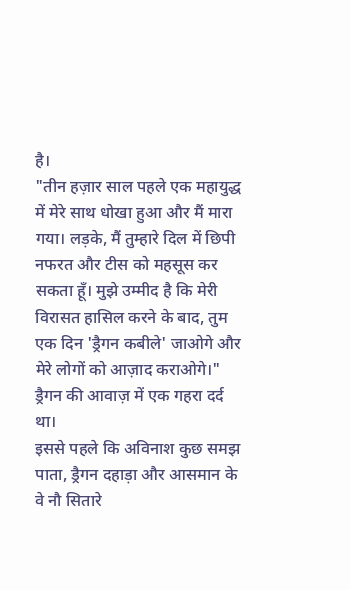है।
"तीन हज़ार साल पहले एक महायुद्ध में मेरे साथ धोखा हुआ और मैं मारा गया। लड़के, मैं तुम्हारे दिल में छिपी नफरत और टीस को महसूस कर सकता हूँ। मुझे उम्मीद है कि मेरी विरासत हासिल करने के बाद, तुम एक दिन 'ड्रैगन कबीले' जाओगे और मेरे लोगों को आज़ाद कराओगे।"
ड्रैगन की आवाज़ में एक गहरा दर्द था।
इससे पहले कि अविनाश कुछ समझ पाता, ड्रैगन दहाड़ा और आसमान के वे नौ सितारे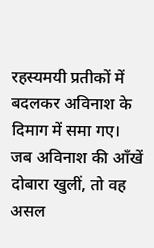रहस्यमयी प्रतीकों में बदलकर अविनाश के दिमाग में समा गए।
जब अविनाश की आँखें दोबारा खुलीं, तो वह असल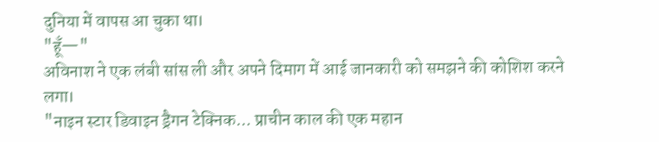दुनिया में वापस आ चुका था।
"हूँ—"
अविनाश ने एक लंबी सांस ली और अपने दिमाग में आई जानकारी को समझने की कोशिश करने लगा।
"नाइन स्टार डिवाइन ड्रैगन टेक्निक... प्राचीन काल की एक महान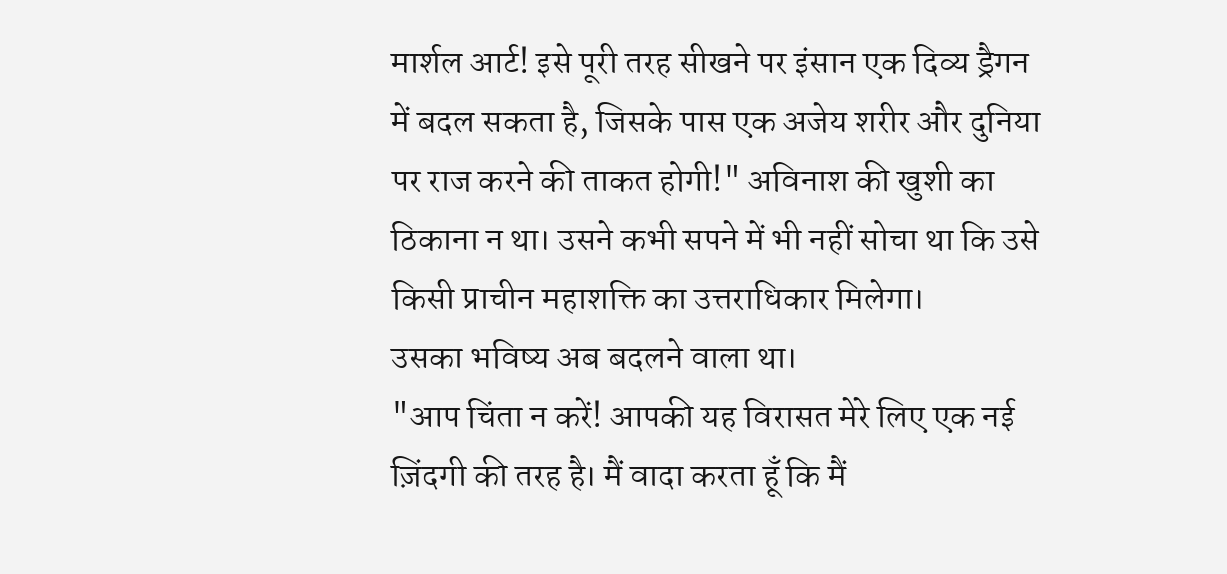मार्शल आर्ट! इसे पूरी तरह सीखने पर इंसान एक दिव्य ड्रैगन में बदल सकता है, जिसके पास एक अजेय शरीर और दुनिया पर राज करने की ताकत होगी!" अविनाश की खुशी का ठिकाना न था। उसने कभी सपने में भी नहीं सोचा था कि उसे किसी प्राचीन महाशक्ति का उत्तराधिकार मिलेगा।
उसका भविष्य अब बदलने वाला था।
"आप चिंता न करें! आपकी यह विरासत मेरे लिए एक नई ज़िंदगी की तरह है। मैं वादा करता हूँ कि मैं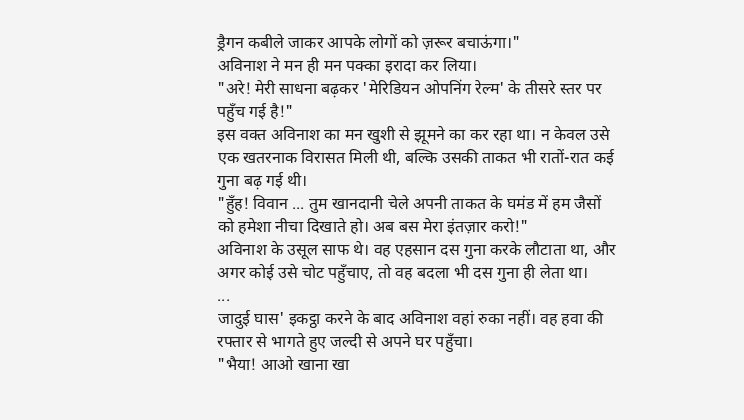ड्रैगन कबीले जाकर आपके लोगों को ज़रूर बचाऊंगा।"
अविनाश ने मन ही मन पक्का इरादा कर लिया।
"अरे! मेरी साधना बढ़कर 'मेरिडियन ओपनिंग रेल्म' के तीसरे स्तर पर पहुँच गई है!"
इस वक्त अविनाश का मन खुशी से झूमने का कर रहा था। न केवल उसे एक खतरनाक विरासत मिली थी, बल्कि उसकी ताकत भी रातों-रात कई गुना बढ़ गई थी।
"हुँह! विवान ... तुम खानदानी चेले अपनी ताकत के घमंड में हम जैसों को हमेशा नीचा दिखाते हो। अब बस मेरा इंतज़ार करो!"
अविनाश के उसूल साफ थे। वह एहसान दस गुना करके लौटाता था, और अगर कोई उसे चोट पहुँचाए, तो वह बदला भी दस गुना ही लेता था।
...
जादुई घास' इकट्ठा करने के बाद अविनाश वहां रुका नहीं। वह हवा की रफ्तार से भागते हुए जल्दी से अपने घर पहुँचा।
"भैया! आओ खाना खा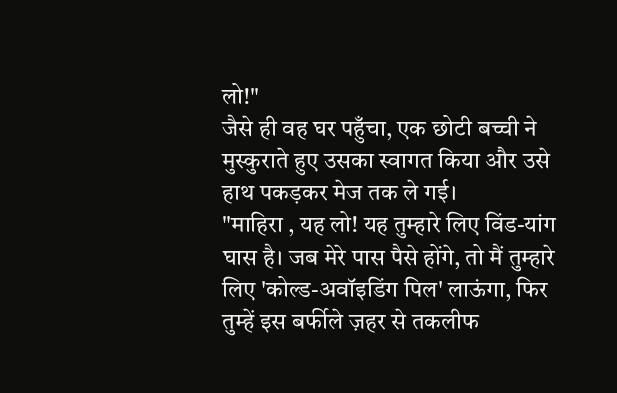लो!"
जैसे ही वह घर पहुँचा, एक छोटी बच्ची ने मुस्कुराते हुए उसका स्वागत किया और उसे हाथ पकड़कर मेज तक ले गई।
"माहिरा , यह लो! यह तुम्हारे लिए विंड-यांग घास है। जब मेरे पास पैसे होंगे, तो मैं तुम्हारे लिए 'कोल्ड-अवॉइडिंग पिल' लाऊंगा, फिर तुम्हें इस बर्फीले ज़हर से तकलीफ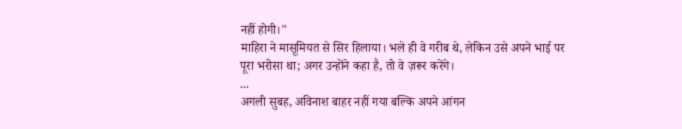नहीं होगी।"
माहिरा ने मासूमियत से सिर हिलाया। भले ही वे गरीब थे, लेकिन उसे अपने भाई पर पूरा भरोसा था; अगर उन्होंने कहा है, तो वे ज़रूर करेंगे।
...
अगली सुबह, अविनाश बाहर नहीं गया बल्कि अपने आंगन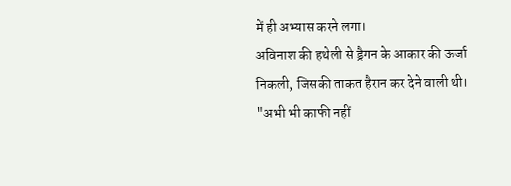में ही अभ्यास करने लगा।
अविनाश की हथेली से ड्रैगन के आकार की ऊर्जा निकली, जिसकी ताकत हैरान कर देने वाली थी।
"अभी भी काफी नहीं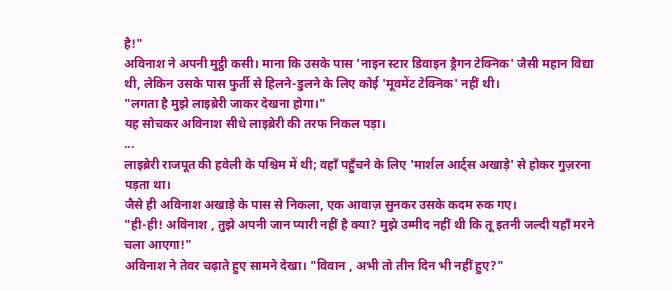है!"
अविनाश ने अपनी मुट्ठी कसी। माना कि उसके पास 'नाइन स्टार डिवाइन ड्रैगन टेक्निक' जैसी महान विद्या थी, लेकिन उसके पास फुर्ती से हिलने-डुलने के लिए कोई 'मूवमेंट टेक्निक' नहीं थी।
"लगता है मुझे लाइब्रेरी जाकर देखना होगा।"
यह सोचकर अविनाश सीधे लाइब्रेरी की तरफ निकल पड़ा।
...
लाइब्रेरी राजपूत की हवेली के पश्चिम में थी; वहाँ पहुँचने के लिए 'मार्शल आर्ट्स अखाड़े' से होकर गुज़रना पड़ता था।
जैसे ही अविनाश अखाड़े के पास से निकला, एक आवाज़ सुनकर उसके कदम रुक गए।
"ही-ही! अविनाश , तुझे अपनी जान प्यारी नहीं है क्या? मुझे उम्मीद नहीं थी कि तू इतनी जल्दी यहाँ मरने चला आएगा!"
अविनाश ने तेवर चढ़ाते हुए सामने देखा। "विवान , अभी तो तीन दिन भी नहीं हुए?"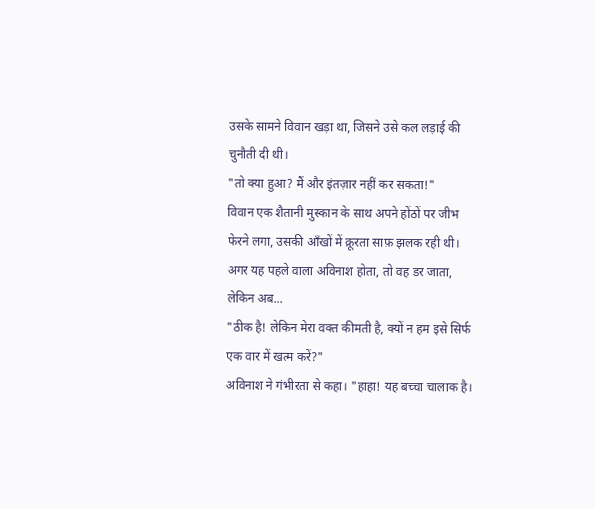उसके सामने विवान खड़ा था, जिसने उसे कल लड़ाई की चुनौती दी थी।
"तो क्या हुआ? मैं और इंतज़ार नहीं कर सकता!"
विवान एक शैतानी मुस्कान के साथ अपने होंठों पर जीभ फेरने लगा, उसकी आँखों में क्रूरता साफ़ झलक रही थी।
अगर यह पहले वाला अविनाश होता, तो वह डर जाता, लेकिन अब...
"ठीक है! लेकिन मेरा वक्त कीमती है, क्यों न हम इसे सिर्फ एक वार में खत्म करें?"
अविनाश ने गंभीरता से कहा। "हाहा! यह बच्चा चालाक है।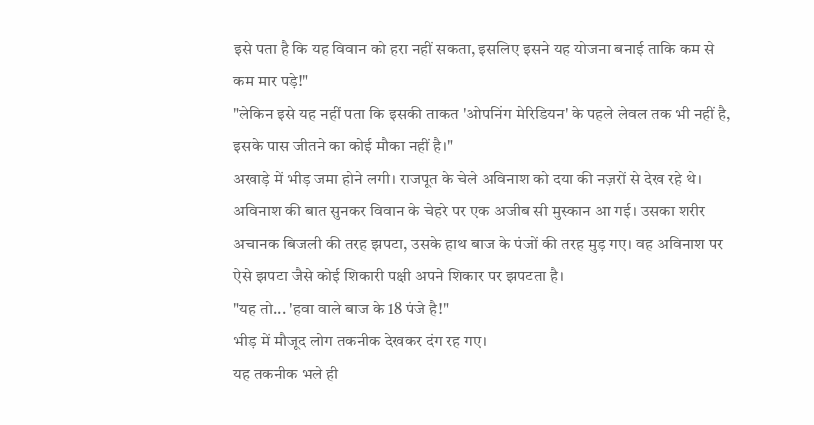इसे पता है कि यह विवान को हरा नहीं सकता, इसलिए इसने यह योजना बनाई ताकि कम से कम मार पड़े!"
"लेकिन इसे यह नहीं पता कि इसकी ताकत 'ओपनिंग मेरिडियन' के पहले लेवल तक भी नहीं है, इसके पास जीतने का कोई मौका नहीं है।"
अखाड़े में भीड़ जमा होने लगी। राजपूत के चेले अविनाश को दया की नज़रों से देख रहे थे।
अविनाश की बात सुनकर विवान के चेहरे पर एक अजीब सी मुस्कान आ गई। उसका शरीर अचानक बिजली की तरह झपटा, उसके हाथ बाज के पंजों की तरह मुड़ गए। वह अविनाश पर ऐसे झपटा जैसे कोई शिकारी पक्षी अपने शिकार पर झपटता है।
"यह तो... 'हवा वाले बाज के 18 पंजे है!"
भीड़ में मौजूद लोग तकनीक देखकर दंग रह गए।
यह तकनीक भले ही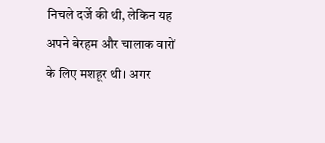निचले दर्जे की थी, लेकिन यह अपने बेरहम और चालाक वारों के लिए मशहूर थी। अगर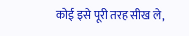कोई इसे पूरी तरह सीख ले,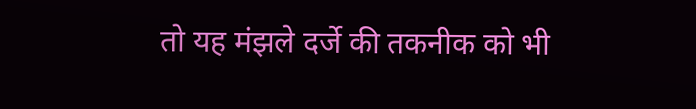तो यह मंझले दर्जे की तकनीक को भी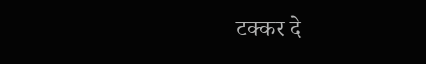टक्कर दे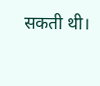सकती थी।